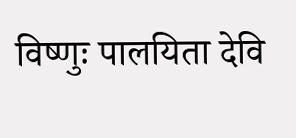विष्णुः पालयिता देवि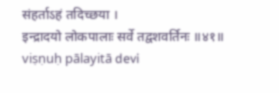संहर्ताऽहं तदिच्छया ।
इन्द्रादयो लोकपालाः सर्वे तद्वशवर्तिनः ॥४१॥
viṣṇuḥ pālayitā devi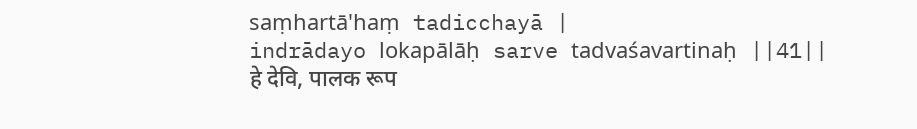saṃhartā'haṃ tadicchayā |
indrādayo lokapālāḥ sarve tadvaśavartinaḥ ||41||
हे देवि, पालक रूप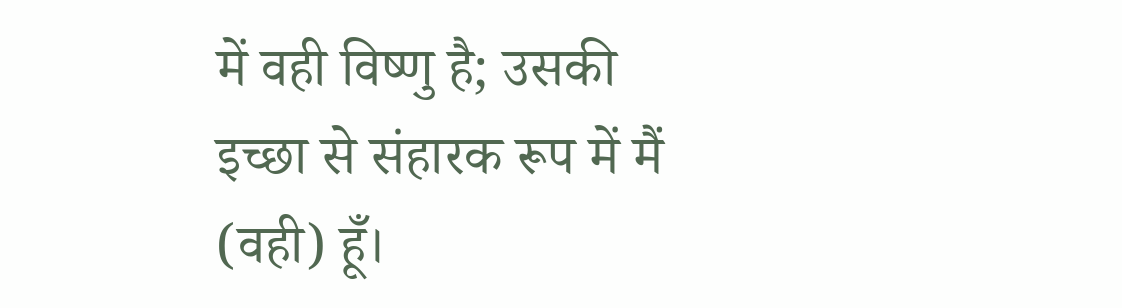में वही विष्णु है; उसकी इच्छा से संहारक रूप में मैं (वही) हूँ।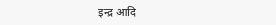इन्द्र आदि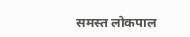समस्त लोकपाल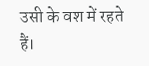उसी के वश में रहते हैं।